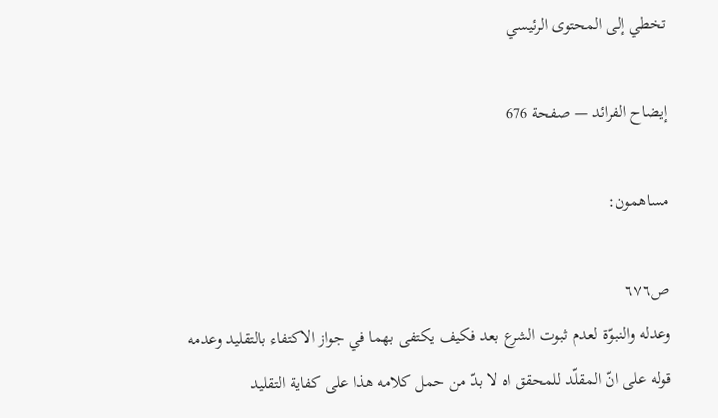تخطي إلى المحتوى الرئيسي

إيضاح الفرائد — صفحة 676

مساهمون:

ص٦٧٦
وعدله والنبوّة لعدم ثبوت الشرع بعد فكيف يكتفى بهما في جواز الاكتفاء بالتقليد وعدمه قوله على انّ المقلّد للمحقق اه لا بدّ من حمل كلامه هذا على كفاية التقليد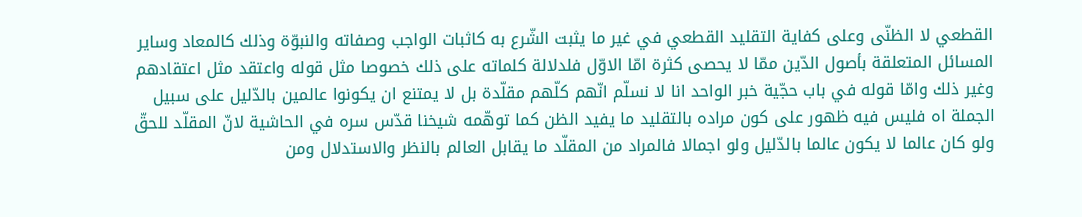القطعي لا الظنّى وعلى كفاية التقليد القطعي في غير ما يثبت الشّرع به كاثبات الواجب وصفاته والنبوّة وذلك كالمعاد وساير المسائل المتعلقة بأصول الدّين ممّا لا يحصى كثرة امّا الاوّل فلدلالة كلماته على ذلك خصوصا مثل قوله واعتقد مثل اعتقادهم وغير ذلك وامّا قوله في باب حجّية خبر الواحد انا لا نسلّم انّهم كلّهم مقلّدة بل لا يمتنع ان يكونوا عالمين بالدّليل على سبيل الجملة اه فليس فيه ظهور على كون مراده بالتقليد ما يفيد الظن كما توهّمه شيخنا قدّس سره في الحاشية لانّ المقلّد للحقّ ولو كان عالما لا يكون عالما بالدّليل ولو اجمالا فالمراد من المقلّد ما يقابل العالم بالنظر والاستدلال ومن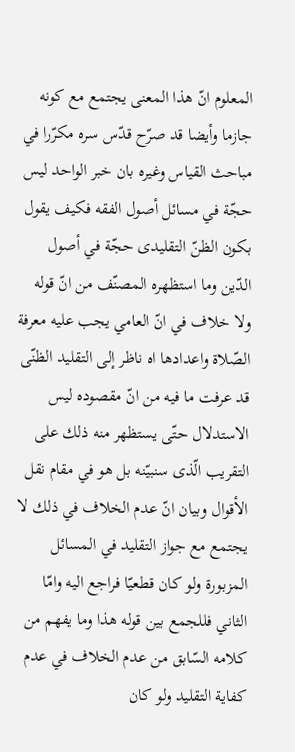المعلوم انّ هذا المعنى يجتمع مع كونه جازما وأيضا قد صرّح قدّس سره مكرّرا في مباحث القياس وغيره بان خبر الواحد ليس حجّة في مسائل أصول الفقه فكيف يقول بكون الظنّ التقليدى حجّة في أصول الدّين وما استظهره المصنّف من انّ قوله ولا خلاف في انّ العامي يجب عليه معرفة الصّلاة واعدادها اه ناظر إلى التقليد الظنّى قد عرفت ما فيه من انّ مقصوده ليس الاستدلال حتّى يستظهر منه ذلك على التقريب الّذى سنبيّنه بل هو في مقام نقل الأقوال وبيان انّ عدم الخلاف في ذلك لا يجتمع مع جواز التقليد في المسائل المزبورة ولو كان قطعيّا فراجع اليه وامّا الثاني فللجمع بين قوله هذا وما يفهم من كلامه السّابق من عدم الخلاف في عدم كفاية التقليد ولو كان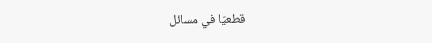قطعيّا في مسائل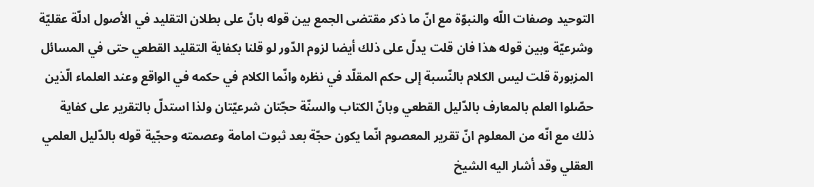التوحيد وصفات اللّه والنبوّة مع انّ ما ذكر مقتضى الجمع بين قوله بانّ على بطلان التقليد في الأصول ادلّة عقليّة وشرعيّة وبين قوله هذا فان قلت يدلّ على ذلك أيضا لزوم الدّور لو قلنا بكفاية التقليد القطعي حتى في المسائل المزبورة قلت ليس الكلام بالنّسبة إلى حكم المقلّد في نظره وانّما الكلام في حكمه في الواقع وعند العلماء الّذين حصّلوا العلم بالمعارف بالدّليل القطعي وبانّ الكتاب والسنّة حجّتان شرعيّتان ولذا استدلّ بالتقرير على كفاية ذلك مع انّه من المعلوم انّ تقرير المعصوم انّما يكون حجّة بعد ثبوت امامة وعصمته وحجّية قوله بالدّليل العلمي العقلي وقد أشار اليه الشيخ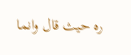ره حيث قال وانما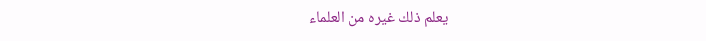يعلم ذلك غيره من العلماء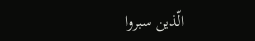الّذين سبروا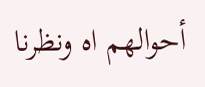أحوالهم اه ونظرنا